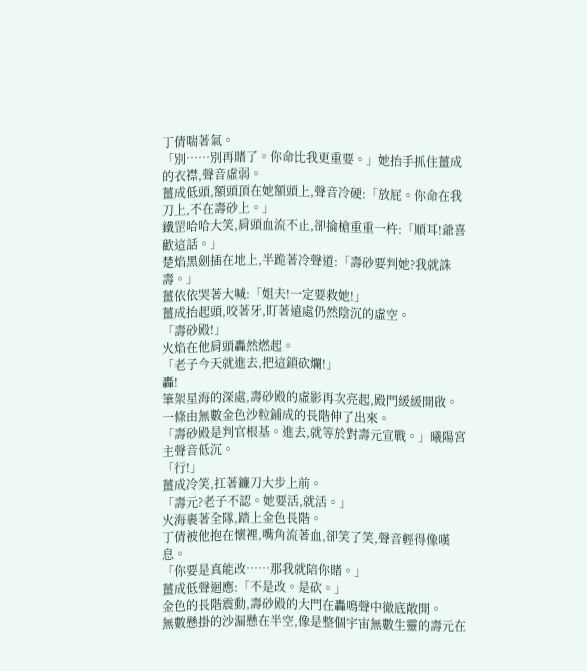丁倩喘著氣。
「別……別再賭了。你命比我更重要。」她抬手抓住薑成的衣襟,聲音虛弱。
薑成低頭,額頭頂在她額頭上,聲音冷硬:「放屁。你命在我刀上,不在壽砂上。」
鐵罡哈哈大笑,肩頭血流不止,卻掄槍重重一杵:「順耳!爺喜歡這話。」
楚焰黑劍插在地上,半跪著冷聲道:「壽砂要判她?我就誅壽。」
薑依依哭著大喊:「姐夫!一定要救她!」
薑成抬起頭,咬著牙,盯著遠處仍然陰沉的虛空。
「壽砂殿!」
火焰在他肩頭轟然燃起。
「老子今天就進去,把這鎖砍爛!」
轟!
筆架星海的深處,壽砂殿的虛影再次亮起,殿門緩緩開啟。
一條由無數金色沙粒鋪成的長階伸了出來。
「壽砂殿是判官根基。進去,就等於對壽元宣戰。」曦陽宮主聲音低沉。
「行!」
薑成冷笑,扛著鐮刀大步上前。
「壽元?老子不認。她要活,就活。」
火海裹著全隊,踏上金色長階。
丁倩被他抱在懷裡,嘴角流著血,卻笑了笑,聲音輕得像嘆息。
「你要是真能改……那我就陪你賭。」
薑成低聲迴應:「不是改。是砍。」
金色的長階震動,壽砂殿的大門在轟鳴聲中徹底敞開。
無數懸掛的沙漏懸在半空,像是整個宇宙無數生靈的壽元在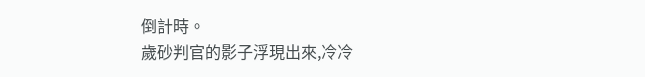倒計時。
歲砂判官的影子浮現出來,冷冷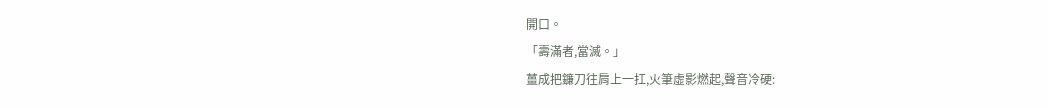開口。
「壽滿者,當滅。」
薑成把鐮刀往肩上一扛,火筆虛影燃起,聲音冷硬: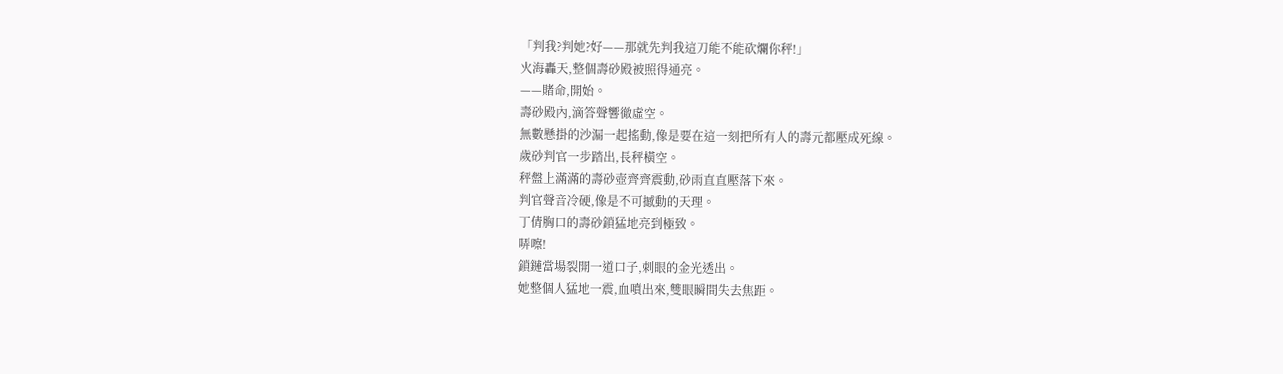「判我?判她?好——那就先判我這刀能不能砍爛你秤!」
火海轟天,整個壽砂殿被照得通亮。
——賭命,開始。
壽砂殿內,滴答聲響徹虛空。
無數懸掛的沙漏一起搖動,像是要在這一刻把所有人的壽元都壓成死線。
歲砂判官一步踏出,長秤橫空。
秤盤上滿滿的壽砂壺齊齊震動,砂雨直直壓落下來。
判官聲音冷硬,像是不可撼動的天理。
丁倩胸口的壽砂鎖猛地亮到極致。
哢嚓!
鎖鏈當場裂開一道口子,刺眼的金光透出。
她整個人猛地一震,血噴出來,雙眼瞬間失去焦距。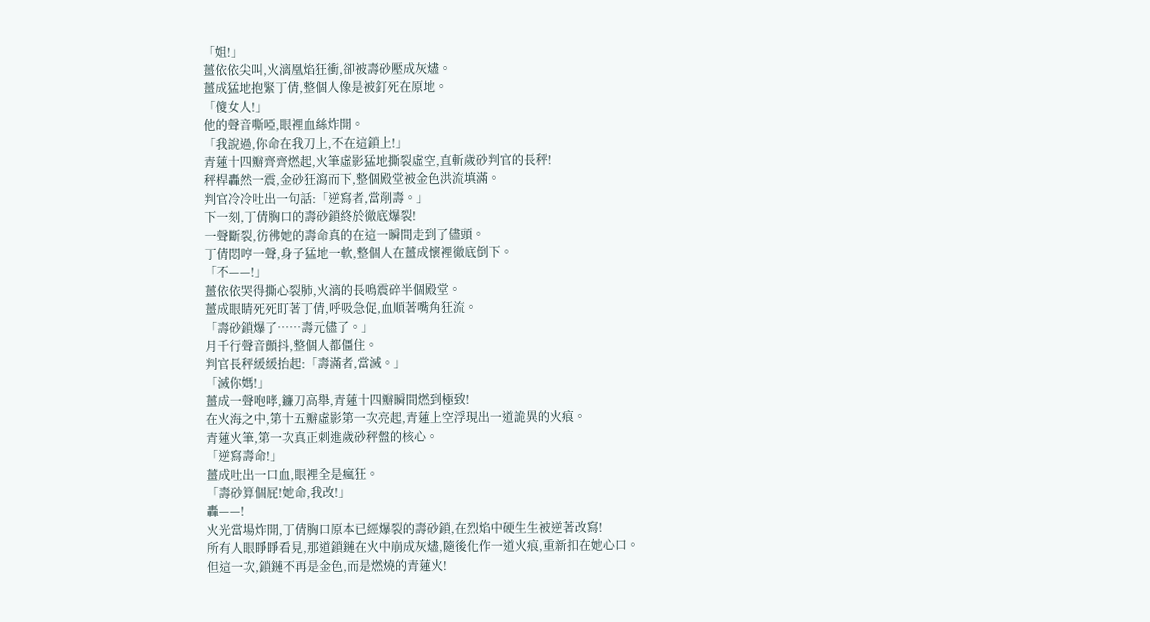「姐!」
薑依依尖叫,火漓凰焰狂衝,卻被壽砂壓成灰燼。
薑成猛地抱緊丁倩,整個人像是被釘死在原地。
「傻女人!」
他的聲音嘶啞,眼裡血絲炸開。
「我說過,你命在我刀上,不在這鎖上!」
青蓮十四瓣齊齊燃起,火筆虛影猛地撕裂虛空,直斬歲砂判官的長秤!
秤桿轟然一震,金砂狂瀉而下,整個殿堂被金色洪流填滿。
判官冷冷吐出一句話:「逆寫者,當削壽。」
下一刻,丁倩胸口的壽砂鎖終於徹底爆裂!
一聲斷裂,彷彿她的壽命真的在這一瞬間走到了儘頭。
丁倩悶哼一聲,身子猛地一軟,整個人在薑成懷裡徹底倒下。
「不——!」
薑依依哭得撕心裂肺,火漓的長鳴震碎半個殿堂。
薑成眼睛死死盯著丁倩,呼吸急促,血順著嘴角狂流。
「壽砂鎖爆了……壽元儘了。」
月千行聲音顫抖,整個人都僵住。
判官長秤緩緩抬起:「壽滿者,當滅。」
「滅你媽!」
薑成一聲咆哮,鐮刀高舉,青蓮十四瓣瞬間燃到極致!
在火海之中,第十五瓣虛影第一次亮起,青蓮上空浮現出一道詭異的火痕。
青蓮火筆,第一次真正刺進歲砂秤盤的核心。
「逆寫壽命!」
薑成吐出一口血,眼裡全是瘋狂。
「壽砂算個屁!她命,我改!」
轟——!
火光當場炸開,丁倩胸口原本已經爆裂的壽砂鎖,在烈焰中硬生生被逆著改寫!
所有人眼睜睜看見,那道鎖鏈在火中崩成灰燼,隨後化作一道火痕,重新扣在她心口。
但這一次,鎖鏈不再是金色,而是燃燒的青蓮火!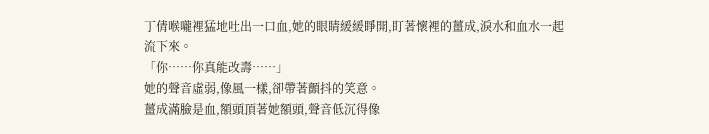丁倩喉嚨裡猛地吐出一口血,她的眼睛緩緩睜開,盯著懷裡的薑成,淚水和血水一起流下來。
「你……你真能改壽……」
她的聲音虛弱,像風一樣,卻帶著顫抖的笑意。
薑成滿臉是血,額頭頂著她額頭,聲音低沉得像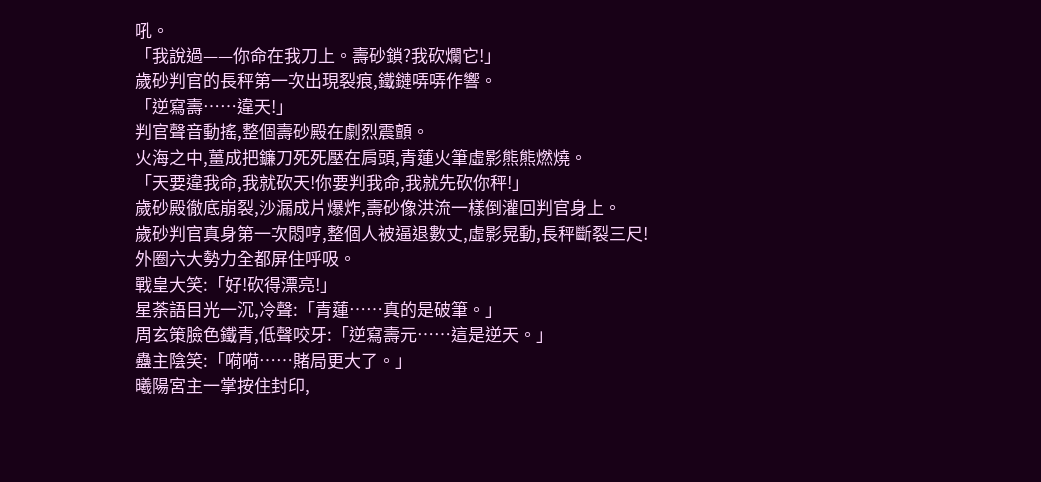吼。
「我說過——你命在我刀上。壽砂鎖?我砍爛它!」
歲砂判官的長秤第一次出現裂痕,鐵鏈哢哢作響。
「逆寫壽……違天!」
判官聲音動搖,整個壽砂殿在劇烈震顫。
火海之中,薑成把鐮刀死死壓在肩頭,青蓮火筆虛影熊熊燃燒。
「天要違我命,我就砍天!你要判我命,我就先砍你秤!」
歲砂殿徹底崩裂,沙漏成片爆炸,壽砂像洪流一樣倒灌回判官身上。
歲砂判官真身第一次悶哼,整個人被逼退數丈,虛影晃動,長秤斷裂三尺!
外圈六大勢力全都屏住呼吸。
戰皇大笑:「好!砍得漂亮!」
星荼語目光一沉,冷聲:「青蓮……真的是破筆。」
周玄策臉色鐵青,低聲咬牙:「逆寫壽元……這是逆天。」
蠱主陰笑:「嗬嗬……賭局更大了。」
曦陽宮主一掌按住封印,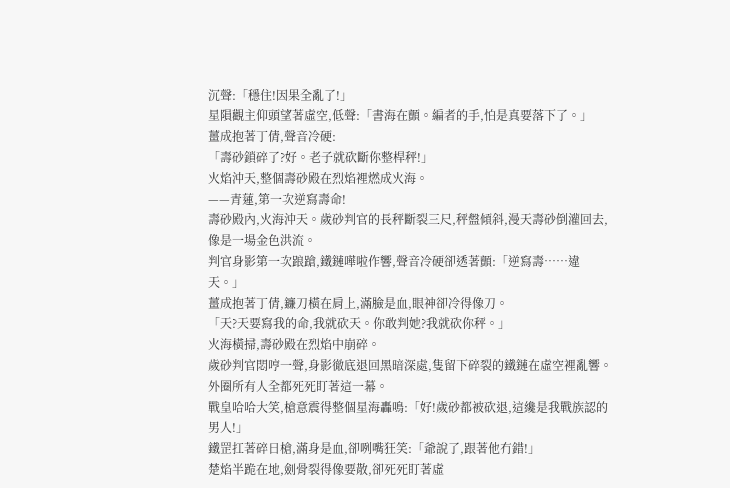沉聲:「穩住!因果全亂了!」
星隕觀主仰頭望著虛空,低聲:「書海在顫。編者的手,怕是真要落下了。」
薑成抱著丁倩,聲音冷硬:
「壽砂鎖碎了?好。老子就砍斷你整桿秤!」
火焰沖天,整個壽砂殿在烈焰裡燃成火海。
——青蓮,第一次逆寫壽命!
壽砂殿內,火海沖天。歲砂判官的長秤斷裂三尺,秤盤傾斜,漫天壽砂倒灌回去,像是一場金色洪流。
判官身影第一次踉蹌,鐵鏈嘩啦作響,聲音冷硬卻透著顫:「逆寫壽……違天。」
薑成抱著丁倩,鐮刀橫在肩上,滿臉是血,眼神卻冷得像刀。
「天?天要寫我的命,我就砍天。你敢判她?我就砍你秤。」
火海橫掃,壽砂殿在烈焰中崩碎。
歲砂判官悶哼一聲,身影徹底退回黑暗深處,隻留下碎裂的鐵鏈在虛空裡亂響。
外圈所有人全都死死盯著這一幕。
戰皇哈哈大笑,槍意震得整個星海轟鳴:「好!歲砂都被砍退,這纔是我戰族認的男人!」
鐵罡扛著碎日槍,滿身是血,卻咧嘴狂笑:「爺說了,跟著他冇錯!」
楚焰半跪在地,劍骨裂得像要散,卻死死盯著虛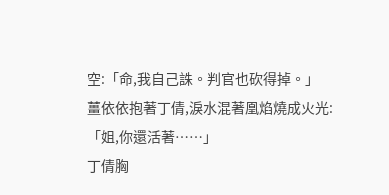空:「命,我自己誅。判官也砍得掉。」
薑依依抱著丁倩,淚水混著凰焰燒成火光:「姐,你還活著……」
丁倩胸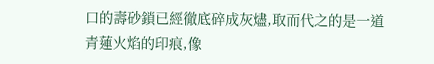口的壽砂鎖已經徹底碎成灰燼,取而代之的是一道青蓮火焰的印痕,像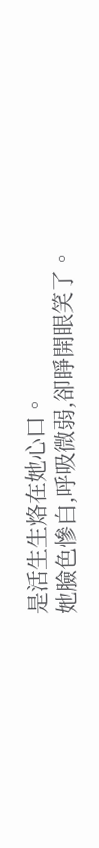是活生生烙在她心口。
她臉色慘白,呼吸微弱,卻睜開眼笑了。